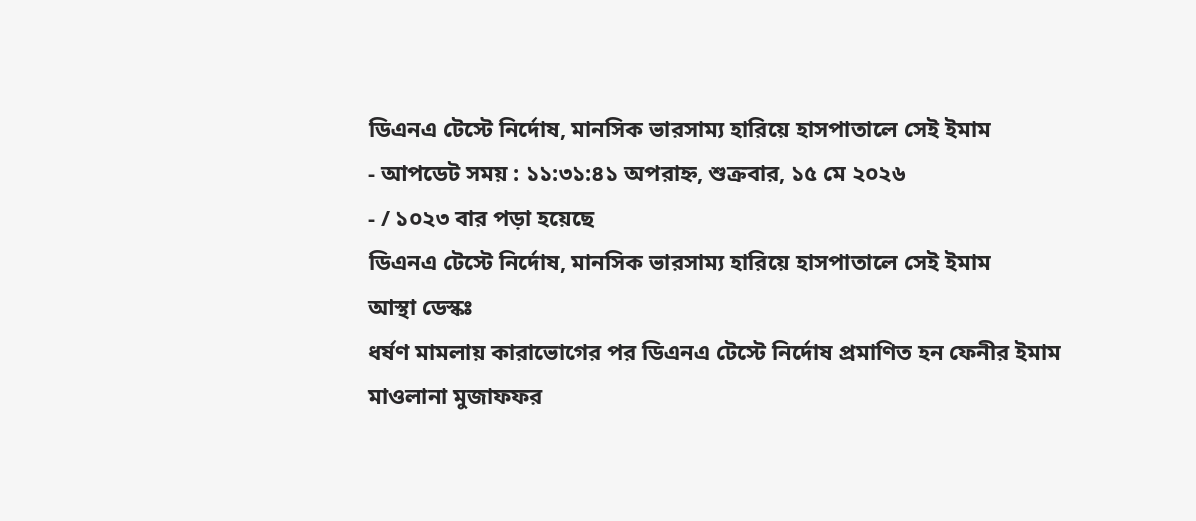ডিএনএ টেস্টে নির্দোষ, মানসিক ভারসাম্য হারিয়ে হাসপাতালে সেই ইমাম
- আপডেট সময় : ১১:৩১:৪১ অপরাহ্ন, শুক্রবার, ১৫ মে ২০২৬
- / ১০২৩ বার পড়া হয়েছে
ডিএনএ টেস্টে নির্দোষ, মানসিক ভারসাম্য হারিয়ে হাসপাতালে সেই ইমাম
আস্থা ডেস্কঃ
ধর্ষণ মামলায় কারাভোগের পর ডিএনএ টেস্টে নির্দোষ প্রমাণিত হন ফেনীর ইমাম মাওলানা মুজাফফর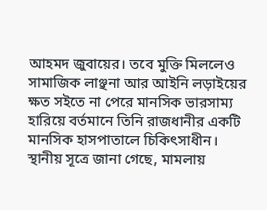আহমদ জুবায়ের। তবে মুক্তি মিললেও সামাজিক লাঞ্ছনা আর আইনি লড়াইয়ের ক্ষত সইতে না পেরে মানসিক ভারসাম্য হারিয়ে বর্তমানে তিনি রাজধানীর একটি মানসিক হাসপাতালে চিকিৎসাধীন।
স্থানীয় সূত্রে জানা গেছে, মামলায়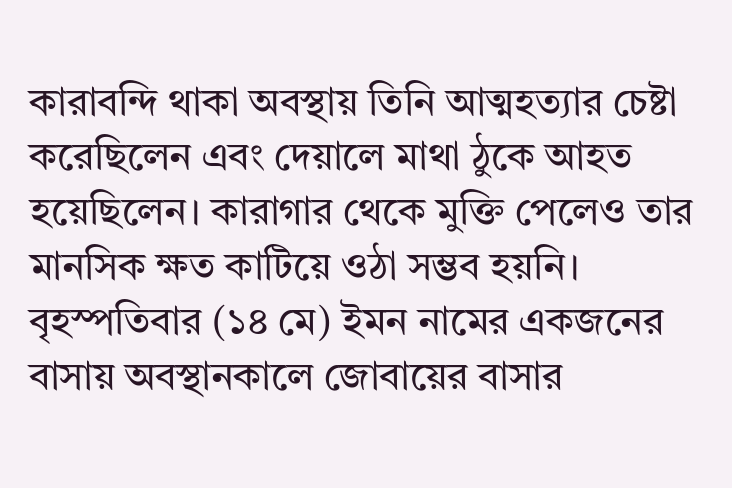কারাবন্দি থাকা অবস্থায় তিনি আত্মহত্যার চেষ্টা করেছিলেন এবং দেয়ালে মাথা ঠুকে আহত হয়েছিলেন। কারাগার থেকে মুক্তি পেলেও তার মানসিক ক্ষত কাটিয়ে ওঠা সম্ভব হয়নি।
বৃহস্পতিবার (১৪ মে) ইমন নামের একজনের বাসায় অবস্থানকালে জোবায়ের বাসার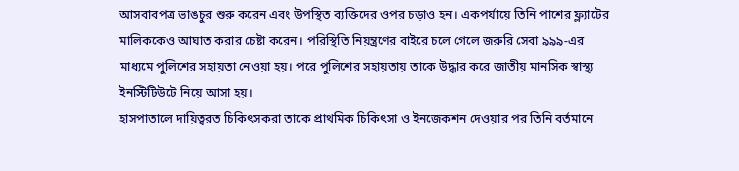আসবাবপত্র ভাঙচুর শুরু করেন এবং উপস্থিত ব্যক্তিদের ওপর চড়াও হন। একপর্যায়ে তিনি পাশের ফ্ল্যাটের মালিককেও আঘাত করার চেষ্টা করেন। পরিস্থিতি নিয়ন্ত্রণের বাইরে চলে গেলে জরুরি সেবা ৯৯৯-এর মাধ্যমে পুলিশের সহায়তা নেওয়া হয়। পরে পুলিশের সহায়তায় তাকে উদ্ধার করে জাতীয় মানসিক স্বাস্থ্য ইনস্টিটিউটে নিয়ে আসা হয়।
হাসপাতালে দায়িত্বরত চিকিৎসকরা তাকে প্রাথমিক চিকিৎসা ও ইনজেকশন দেওয়ার পর তিনি বর্তমানে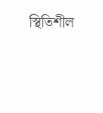স্থিতিশীল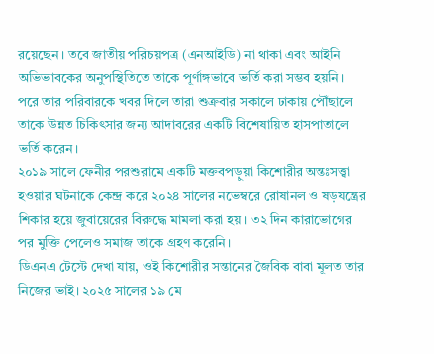রয়েছেন। তবে জাতীয় পরিচয়পত্র (এনআইডি) না থাকা এবং আইনি অভিভাবকের অনুপস্থিতিতে তাকে পূর্ণাঙ্গভাবে ভর্তি করা সম্ভব হয়নি। পরে তার পরিবারকে খবর দিলে তারা শুক্রবার সকালে ঢাকায় পৌঁছালে তাকে উন্নত চিকিৎসার জন্য আদাবরের একটি বিশেষায়িত হাসপাতালে ভর্তি করেন।
২০১৯ সালে ফেনীর পরশুরামে একটি মক্তবপড়ুয়া কিশোরীর অন্তঃসত্ত্বা হওয়ার ঘটনাকে কেন্দ্র করে ২০২৪ সালের নভেম্বরে রোষানল ও ষড়যন্ত্রের শিকার হয়ে জুবায়েরের বিরুদ্ধে মামলা করা হয়। ৩২ দিন কারাভোগের পর মুক্তি পেলেও সমাজ তাকে গ্রহণ করেনি।
ডিএনএ টেস্টে দেখা যায়, ওই কিশোরীর সন্তানের জৈবিক বাবা মূলত তার নিজের ভাই। ২০২৫ সালের ১৯ মে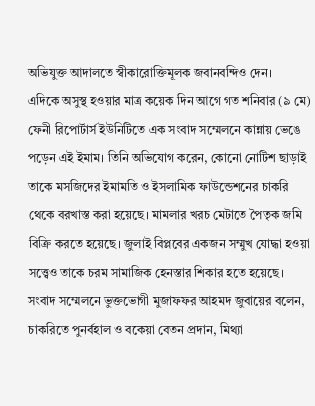অভিযুক্ত আদালতে স্বীকারোক্তিমূলক জবানবন্দিও দেন।
এদিকে অসুস্থ হওয়ার মাত্র কয়েক দিন আগে গত শনিবার (৯ মে) ফেনী রিপোর্টার্স ইউনিটিতে এক সংবাদ সম্মেলনে কান্নায় ভেঙে পড়েন এই ইমাম। তিনি অভিযোগ করেন, কোনো নোটিশ ছাড়াই তাকে মসজিদের ইমামতি ও ইসলামিক ফাউন্ডেশনের চাকরি থেকে বরখাস্ত করা হয়েছে। মামলার খরচ মেটাতে পৈতৃক জমি বিক্রি করতে হয়েছে। জুলাই বিপ্লবের একজন সম্মুখ যোদ্ধা হওয়া সত্ত্বেও তাকে চরম সামাজিক হেনস্তার শিকার হতে হয়েছে।
সংবাদ সম্মেলনে ভুক্তভোগী মুজাফফর আহমদ জুবায়ের বলেন, চাকরিতে পুনর্বহাল ও বকেয়া বেতন প্রদান, মিথ্যা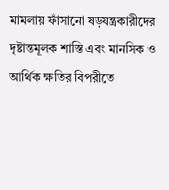মামলায় ফাঁসানো ষড়যন্ত্রকারীদের দৃষ্টান্তমূলক শাস্তি এবং মানসিক ও আর্থিক ক্ষতির বিপরীতে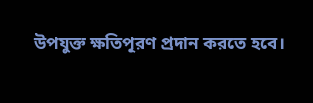উপযুক্ত ক্ষতিপূরণ প্রদান করতে হবে।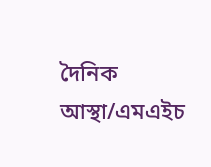দৈনিক আস্থা/এমএইচ